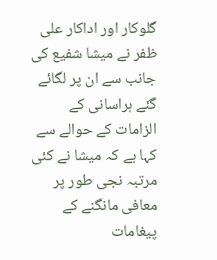گلوکار اور اداکار علی ظفر نے میشا شفیع کی جانب سے ان پر لگائے گئے ہراسانی کے الزامات کے حوالے سے کہا ہے کہ میشا نے کئی مرتبہ نجی طور پر معافی مانگنے کے پیغامات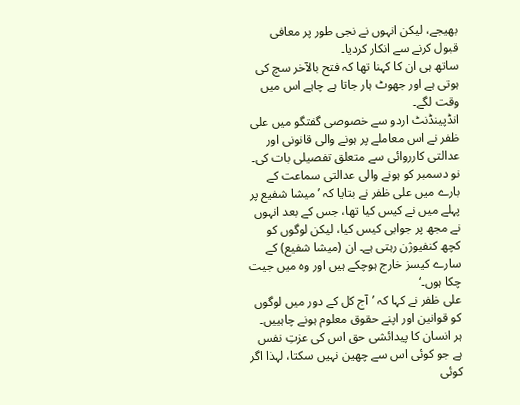بھیجے، لیکن انہوں نے نجی طور پر معافی قبول کرنے سے انکار کردیا۔
ساتھ ہی ان کا کہنا تھا کہ فتح بالآخر سچ کی ہوتی ہے اور جھوٹ ہار جاتا ہے چاہے اس میں وقت لگے۔
انڈپینڈنٹ اردو سے خصوصی گفتگو میں علی ظفر نے اس معاملے پر ہونے والی قانونی اور عدالتی کارروائی سے متعلق تفصیلی بات کی۔
نو دسمبر کو ہونے والی عدالتی سماعت کے بارے میں علی ظفر نے بتایا کہ ’میشا شفیع پر پہلے میں نے کیس کیا تھا، جس کے بعد انہوں نے مجھ پر جوابی کیس کیا، لیکن لوگوں کو کچھ کنفیوژن رہتی ہے۔ ان (میشا شفیع) کے سارے کیسز خارج ہوچکے ہیں اور وہ میں جیت چکا ہوں۔‘
علی ظفر نے کہا کہ ’آج کل کے دور میں لوگوں کو قوانین اور اپنے حقوق معلوم ہونے چاہییں۔ ہر انسان کا پیدائشی حق اس کی عزتِ نفس ہے جو کوئی اس سے چھین نہیں سکتا، لہذا اگر کوئی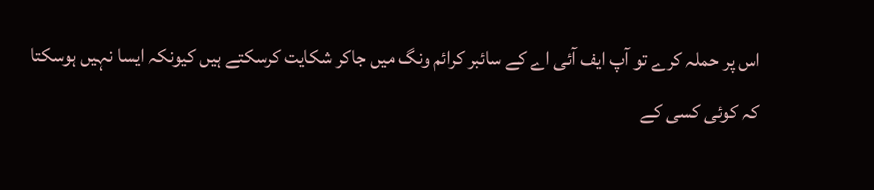اس پر حملہ کرے تو آپ ایف آئی اے کے سائبر کرائم ونگ میں جاکر شکایت کرسکتے ہیں کیونکہ ایسا نہیں ہوسکتا کہ کوئی کسی کے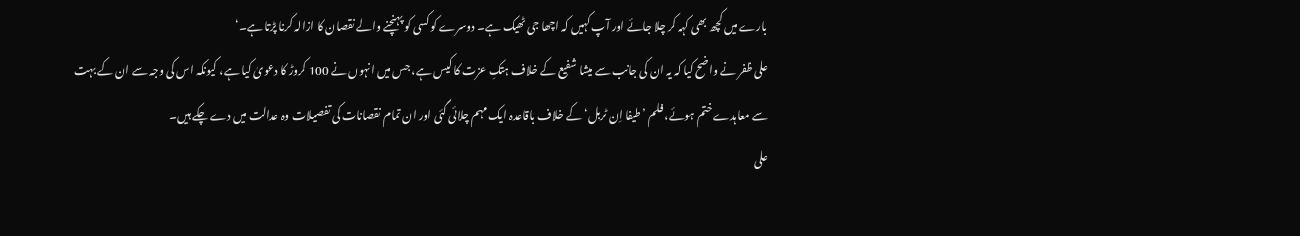بارے میں کچھ بھی کہہ کر چلا جائے اور آپ کہیں کہ اچھا جی ٹھیک ہے۔ دوسرے کو کسی کو پہنچنے والے نقصان کا ازالہ کرنا پڑتا ہے۔‘
علی ظفر نے واضح کیا کہ یہ ان کی جانب سے میشا شفیع کے خلاف ہتکِ عزت کا کیس ہے، جس میں انہوں نے 100 کروڑ کا دعویٰ کیا ہے، کیونکہ اس کی وجہ سے ان کے بہت سے معاہدے ختم ہوئے، فلم ’طیفا اِن ٹربل‘ کے خلاف باقاعدہ ایک مہم چلائی گئی اور ان تمام نقصانات کی تفصیلات وہ عدالت میں دے چکے ہیں۔
علی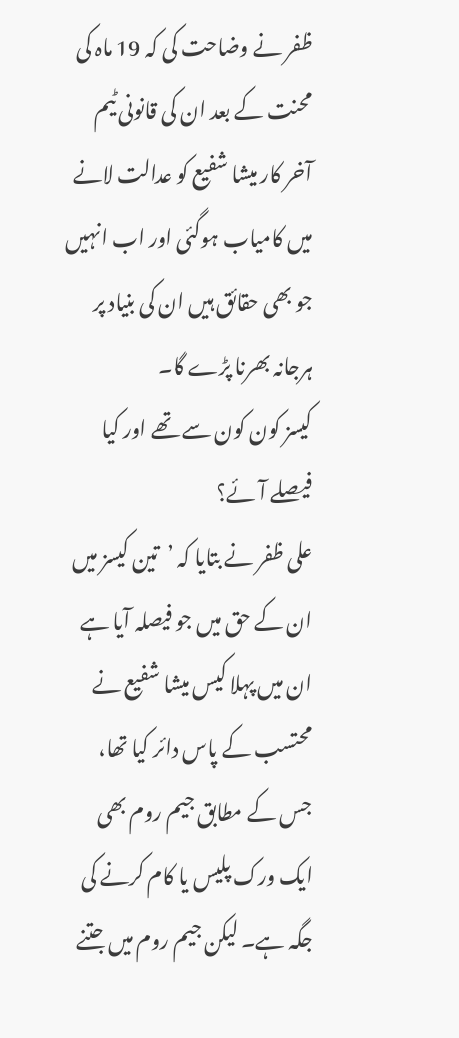ظفر نے وضاحت کی کہ 19 ماہ کی محنت کے بعد ان کی قانونی ٹیم آخر کار میشا شفیع کو عدالت لانے میں کامیاب ہوگئی اور اب انہیں جو بھی حقائق ہیں ان کی بنیاد پر ہرجانہ بھرنا پڑے گا۔
کیسز کون کون سے تھے اور کیا فیصلے آئے؟
علی ظفر نے بتایا کہ ’تین کیسز میں ان کے حق میں جو فیصلہ آیا ہے ان میں پہلا کیس میشا شفیع نے محتسب کے پاس دائر کیا تھا، جس کے مطابق جیم روم بھی ایک ورک پلیس یا کام کرنے کی جگہ ہے۔ لیکن جیم روم میں جتنے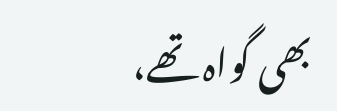بھی گواہ تھے،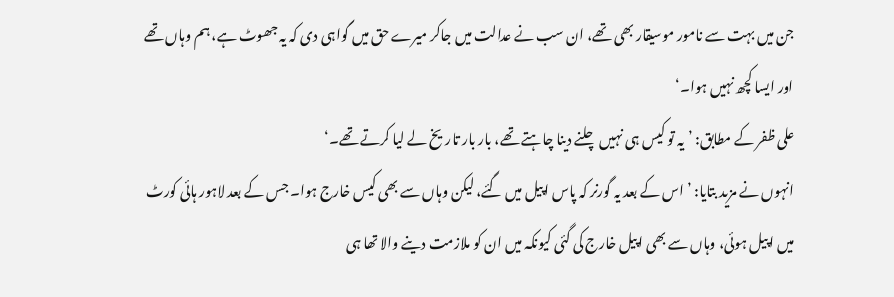جن میں بہت سے نامور موسیقار بھی تھے، ان سب نے عدالت میں جاکر میرے حق میں گواہی دی کہ یہ جھوٹ ہے، ہم وہاں تھے اور ایسا کچھ نہیں ہوا۔‘
علی ظفر کے مطابق: ’یہ تو کیس ہی نہیں چلنے دینا چاہتے تھے، بار بار تاریخ لے لیا کرتے تھے۔‘
انہوں نے مزید بتایا: ’اس کے بعد یہ گورنر کہ پاس اپیل میں گئے، لیکن وہاں سے بھی کیس خارج ہوا۔ جس کے بعد لاہور ہائی کورٹ میں اپیل ہوئی، وہاں سے بھی اپیل خارج کی گئی کیونکہ میں ان کو ملازمت دینے والا تھا ہی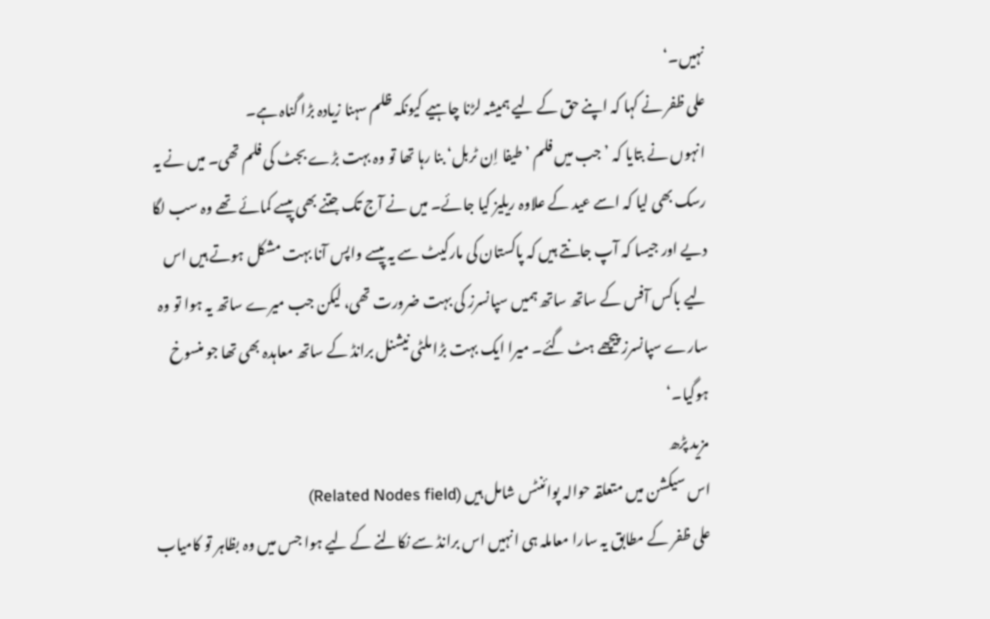نہیں۔‘
علی ظفر نے کہا کہ اپنے حق کے لیے ہمیشہ لڑنا چاہیے کیونکہ ظلم سہنا زیادہ بڑا گناہ ہے۔
انہوں نے بتایا کہ ’جب میں فلم ’طیفا اِن ٹربل‘ بنا رہا تھا تو وہ بہت بڑے بجٹ کی فلم تھی۔ میں نے یہ رسک بھی لیا کہ اسے عید کے علاوہ ریلیز کیا جائے۔ میں نے آج تک جتنے بھی پیسے کمائے تھے وہ سب لگا دیے اور جیسا کہ آپ جانتے ہیں کہ پاکستان کی مارکیٹ سے یہ پیسے واپس آنا بہت مشکل ہوتے ہیں اس لیے باکس آفس کے ساتھ ساتھ ہمیں سپانسرز کی بہت ضرورت تھی، لیکن جب میرے ساتھ یہ ہوا تو وہ سارے سپانسرز پیچھے ہٹ گئے۔ میرا ایک بہت بڑا ملٹی نیشنل برانڈ کے ساتھ معاہدہ بھی تھا جو منسوخ ہوگیا۔‘
مزید پڑھ
اس سیکشن میں متعلقہ حوالہ پوائنٹس شامل ہیں (Related Nodes field)
علی ظفر کے مطابق یہ سارا معاملہ ہی انہیں اس برانڈ سے نکالنے کے لیے ہوا جس میں وہ بظاہر تو کامیاب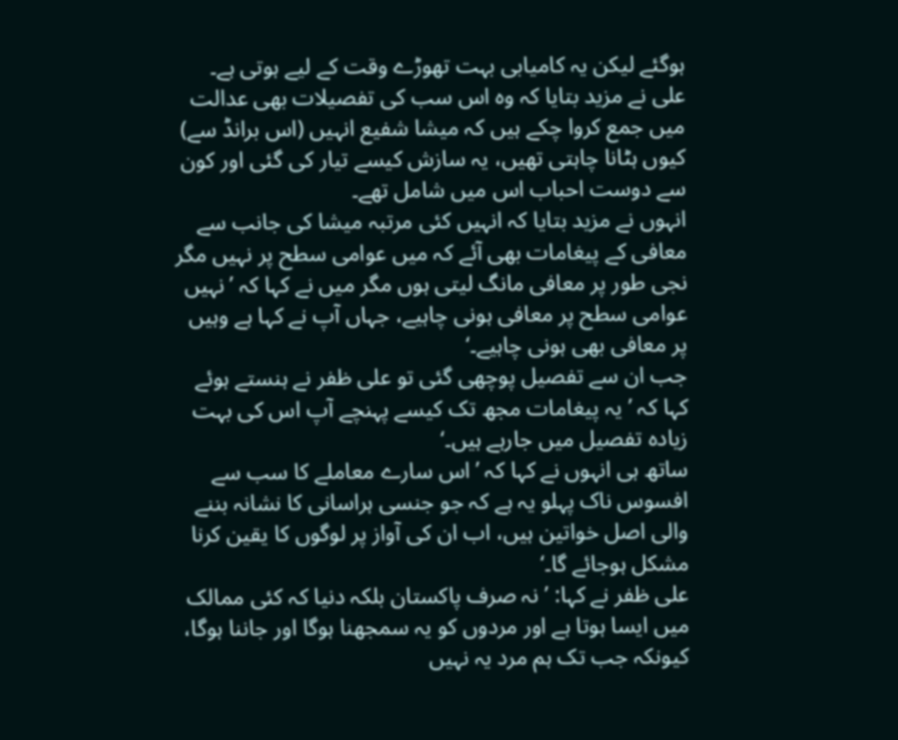ہوگئے لیکن یہ کامیابی بہت تھوڑے وقت کے لیے ہوتی ہے۔
علی نے مزید بتایا کہ وہ اس سب کی تفصیلات بھی عدالت میں جمع کروا چکے ہیں کہ میشا شفیع انہیں (اس برانڈ سے) کیوں ہٹانا چاہتی تھیں، یہ سازش کیسے تیار کی گئی اور کون سے دوست احباب اس میں شامل تھے۔
انہوں نے مزید بتایا کہ انہیں کئی مرتبہ میشا کی جانب سے معافی کے پیغامات بھی آئے کہ میں عوامی سطح پر نہیں مگر نجی طور پر معافی مانگ لیتی ہوں مگر میں نے کہا کہ ’نہیں عوامی سطح پر معافی ہونی چاہیے، جہاں آپ نے کہا ہے وہیں پر معافی بھی ہونی چاہیے۔‘
جب ان سے تفصیل پوچھی گئی تو علی ظفر نے ہنستے ہوئے کہا کہ ’یہ پیغامات مجھ تک کیسے پہنچے آپ اس کی بہت زیادہ تفصیل میں جارہے ہیں۔‘
ساتھ ہی انہوں نے کہا کہ ’اس سارے معاملے کا سب سے افسوس ناک پہلو یہ ہے کہ جو جنسی ہراسانی کا نشانہ بننے والی اصل خواتین ہیں، اب ان کی آواز پر لوگوں کا یقین کرنا مشکل ہوجائے گا۔‘
علی ظفر نے کہا: ’نہ صرف پاکستان بلکہ دنیا کہ کئی ممالک میں ایسا ہوتا ہے اور مردوں کو یہ سمجھنا ہوگا اور جاننا ہوگا، کیونکہ جب تک ہم مرد یہ نہیں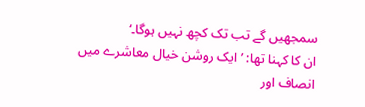سمجھیں گے تب تک کچھ نہیں ہوگا۔‘
ان کا کہنا تھا: ’ایک روشن خیال معاشرے میں انصاف اور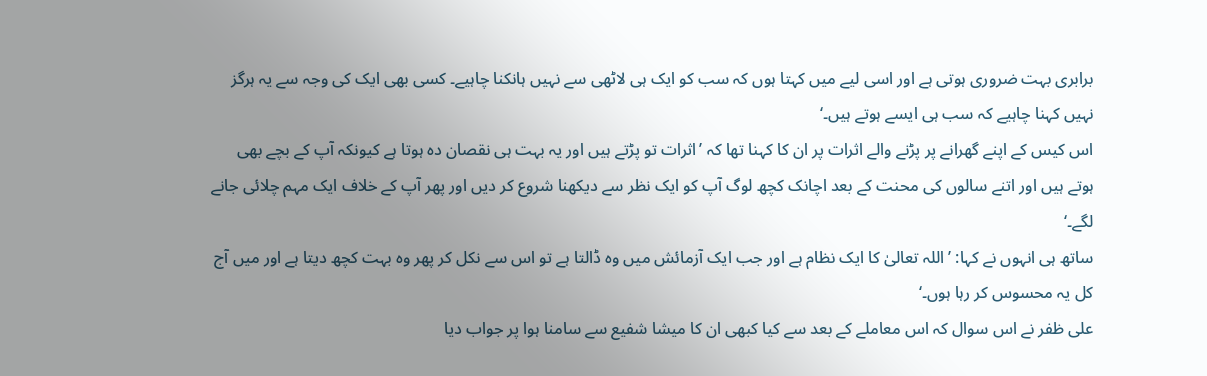برابری بہت ضروری ہوتی ہے اور اسی لیے میں کہتا ہوں کہ سب کو ایک ہی لاٹھی سے نہیں ہانکنا چاہیے۔ کسی بھی ایک کی وجہ سے یہ ہرگز نہیں کہنا چاہیے کہ سب ہی ایسے ہوتے ہیں۔‘
اس کیس کے اپنے گھرانے پر پڑنے والے اثرات پر ان کا کہنا تھا کہ ’اثرات تو پڑتے ہیں اور یہ بہت ہی نقصان دہ ہوتا ہے کیونکہ آپ کے بچے بھی ہوتے ہیں اور اتنے سالوں کی محنت کے بعد اچانک کچھ لوگ آپ کو ایک نظر سے دیکھنا شروع کر دیں اور پھر آپ کے خلاف ایک مہم چلائی جانے لگے۔‘
ساتھ ہی انہوں نے کہا: ’اللہ تعالیٰ کا ایک نظام ہے اور جب ایک آزمائش میں وہ ڈالتا ہے تو اس سے نکل کر پھر وہ بہت کچھ دیتا ہے اور میں آج کل یہ محسوس کر رہا ہوں۔‘
علی ظفر نے اس سوال کہ اس معاملے کے بعد سے کیا کبھی ان کا میشا شفیع سے سامنا ہوا پر جواب دیا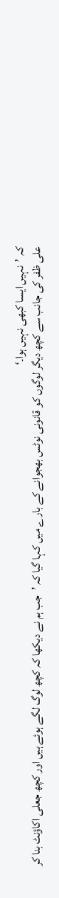کہ ’نہیں ایسا کبھی نہیں ہوا۔‘
علی ظفر کی جانب سے کچھ دیگر لوگوں کو قانونی نوٹس بھجوانے کے بارے میں کہا گیا کہ ’جب ہم نے دیکھا کہ کچھ لوگ لگے ہوئے ہیں اور کچھ جعلی اکاؤنٹ بنا کر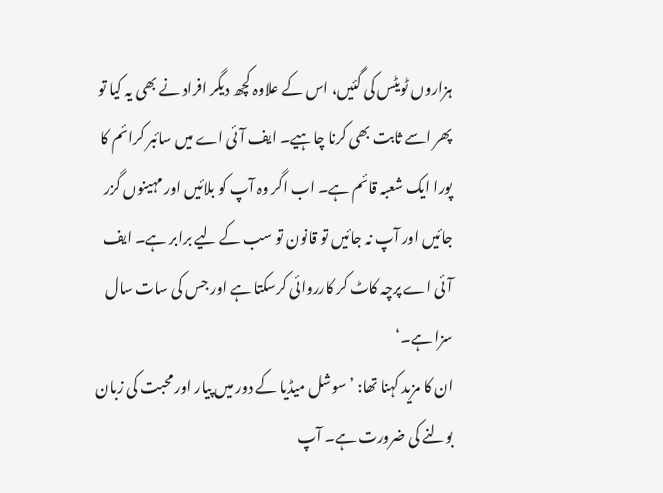ہزاروں ٹویٹس کی گئیں، اس کے علاوہ کچھ دیگر افراد نے بھی یہ کیا تو پھر اسے ثابت بھی کرنا چاہیے۔ ایف آئی اے میں سائبر کرائم کا پورا ایک شعبہ قائم ہے۔ اب اگر وہ آپ کو بلائیں اور مہینوں گزر جائیں اور آپ نہ جائیں تو قانون تو سب کے لیے برابر ہے۔ ایف آئی اے پرچہ کاٹ کر کارروائی کرسکتا ہے اور جس کی سات سال سزا ہے۔‘
ان کا مزید کہنا تھا: ’سوشل میڈیا کے دور میں پیار اور محبت کی زبان بولنے کی ضرورت ہے۔ آپ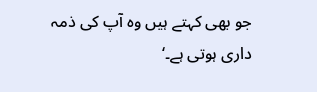جو بھی کہتے ہیں وہ آپ کی ذمہ داری ہوتی ہے۔‘